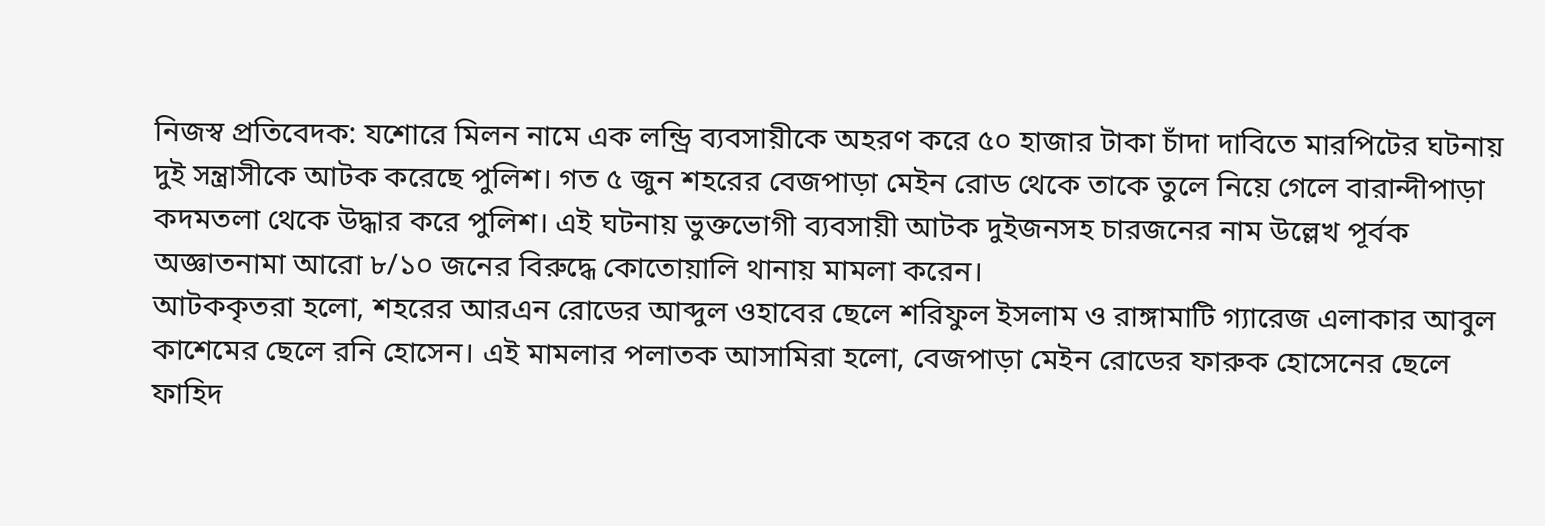নিজস্ব প্রতিবেদক: যশোরে মিলন নামে এক লন্ড্রি ব্যবসায়ীকে অহরণ করে ৫০ হাজার টাকা চাঁদা দাবিতে মারপিটের ঘটনায় দুই সন্ত্রাসীকে আটক করেছে পুলিশ। গত ৫ জুন শহরের বেজপাড়া মেইন রোড থেকে তাকে তুলে নিয়ে গেলে বারান্দীপাড়া কদমতলা থেকে উদ্ধার করে পুলিশ। এই ঘটনায় ভুক্তভোগী ব্যবসায়ী আটক দুইজনসহ চারজনের নাম উল্লেখ পূর্বক অজ্ঞাতনামা আরো ৮/১০ জনের বিরুদ্ধে কোতোয়ালি থানায় মামলা করেন।
আটককৃতরা হলো, শহরের আরএন রোডের আব্দুল ওহাবের ছেলে শরিফুল ইসলাম ও রাঙ্গামাটি গ্যারেজ এলাকার আবুল কাশেমের ছেলে রনি হোসেন। এই মামলার পলাতক আসামিরা হলো, বেজপাড়া মেইন রোডের ফারুক হোসেনের ছেলে ফাহিদ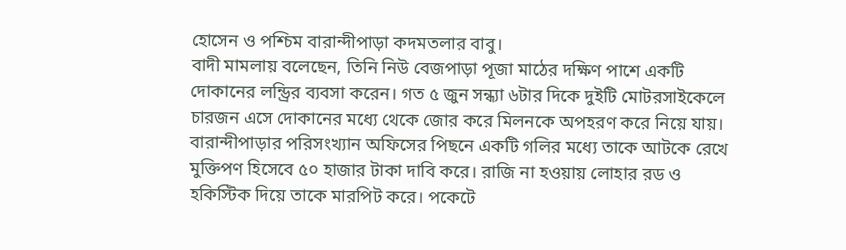হোসেন ও পশ্চিম বারান্দীপাড়া কদমতলার বাবু।
বাদী মামলায় বলেছেন, তিনি নিউ বেজপাড়া পূজা মাঠের দক্ষিণ পাশে একটি দোকানের লন্ড্রির ব্যবসা করেন। গত ৫ জুন সন্ধ্যা ৬টার দিকে দুইটি মোটরসাইকেলে চারজন এসে দোকানের মধ্যে থেকে জোর করে মিলনকে অপহরণ করে নিয়ে যায়। বারান্দীপাড়ার পরিসংখ্যান অফিসের পিছনে একটি গলির মধ্যে তাকে আটকে রেখে মুক্তিপণ হিসেবে ৫০ হাজার টাকা দাবি করে। রাজি না হওয়ায় লোহার রড ও হকিস্টিক দিয়ে তাকে মারপিট করে। পকেটে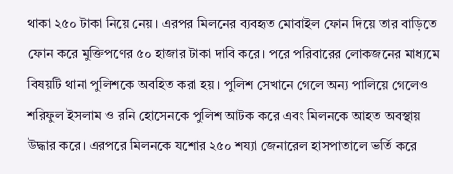থাকা ২৫০ টাকা নিয়ে নেয়। এরপর মিলনের ব্যবহৃত মোবাইল ফোন দিয়ে তার বাড়িতে ফোন করে মুক্তিপণের ৫০ হাজার টাকা দাবি করে। পরে পরিবারের লোকজনের মাধ্যমে বিষয়টি থানা পুলিশকে অবহিত করা হয়। পুলিশ সেখানে গেলে অন্য পালিয়ে গেলেও শরিফুল ইসলাম ও রনি হোসেনকে পুলিশ আটক করে এবং মিলনকে আহত অবস্থায় উদ্ধার করে। এরপরে মিলনকে যশোর ২৫০ শয্যা জেনারেল হাসপাতালে ভর্তি করে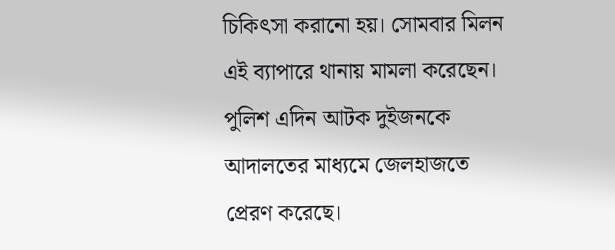চিকিৎসা করানো হয়। সোমবার মিলন এই ব্যাপারে থানায় মামলা করেছেন। পুলিশ এদিন আটক দুইজনকে আদালতের মাধ্যমে জেলহাজতে প্রেরণ করেছে।